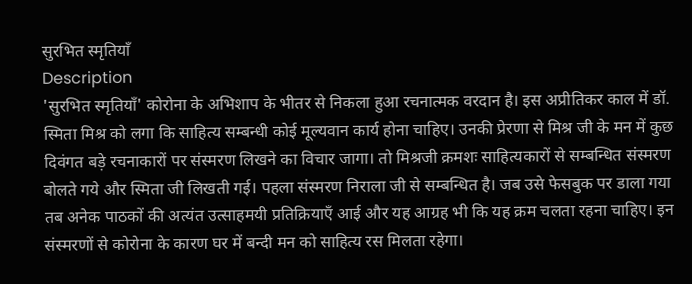सुरभित स्मृतियाँ
Description
'सुरभित स्मृतियाँ' कोरोना के अभिशाप के भीतर से निकला हुआ रचनात्मक वरदान है। इस अप्रीतिकर काल में डॉ. स्मिता मिश्र को लगा कि साहित्य सम्बन्धी कोई मूल्यवान कार्य होना चाहिए। उनकी प्रेरणा से मिश्र जी के मन में कुछ दिवंगत बड़े रचनाकारों पर संस्मरण लिखने का विचार जागा। तो मिश्रजी क्रमशः साहित्यकारों से सम्बन्धित संस्मरण बोलते गये और स्मिता जी लिखती गई। पहला संस्मरण निराला जी से सम्बन्धित है। जब उसे फेसबुक पर डाला गया तब अनेक पाठकों की अत्यंत उत्साहमयी प्रतिक्रियाएँ आई और यह आग्रह भी कि यह क्रम चलता रहना चाहिए। इन संस्मरणों से कोरोना के कारण घर में बन्दी मन को साहित्य रस मिलता रहेगा।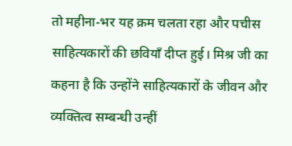तो महीना-भर यह क्रम चलता रहा और पचीस साहित्यकारों की छवियाँ दीप्त हुई। मिश्र जी का कहना है कि उन्होंने साहित्यकारों के जीवन और व्यक्तित्व सम्बन्धी उन्हीं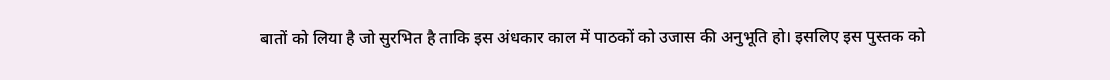बातों को लिया है जो सुरभित है ताकि इस अंधकार काल में पाठकों को उजास की अनुभूति हो। इसलिए इस पुस्तक को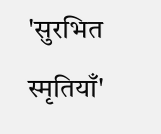'सुरभित स्मृतियाँ'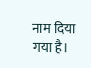नाम दिया गया है।